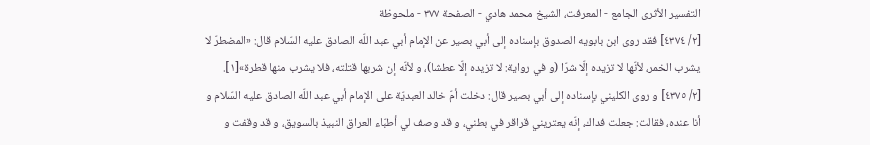التفسير الأثرى الجامع - المعرفت، الشيخ محمد هادي - الصفحة ٣٧٧ - ملحوظة
[٢/ ٤٣٧٤] فقد روى ابن بابويه الصدوق بإسناده إلى أبي بصير عن الإمام أبي عبد اللّه الصادق عليه السّلام قال: «المضطرّ لا يشرب الخمر، لأنّها لا تزيده إلّا شرّا (و في رواية: لا تزيده إلّا عطشا)، و لأنّه إن شربها قتلته، فلا يشرب منها قطرة»[١].
[٢/ ٤٣٧٥] و روى الكليني بإسناده إلى أبي بصير قال: دخلت أمّ خالد العبديّة على الإمام أبي عبد اللّه الصادق عليه السّلام و أنا عنده، فقالت: جعلت فداك، إنّه يعتريني قراقر في بطني، و قد وصف لي أطبّاء العراق النبيذ بالسويق، و قد وقفت و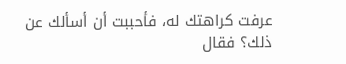عرفت كراهتك له، فأحببت أن أسألك عن ذلك؟ فقال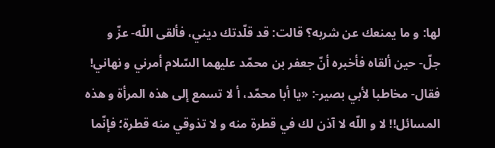لها: و ما يمنعك عن شربه؟ قالت: قد قلّدتك ديني، فألقى اللّه- عزّ و جلّ- حين ألقاه فأخبره أنّ جعفر بن محمّد عليهما السّلام أمرني و نهاني! فقال- مخاطبا لأبي بصير-: «يا أبا محمّد، أ لا تسمع إلى هذه المرأة و هذه المسائل!! لا و اللّه لا آذن لك في قطرة منه و لا تذوقي منه قطرة؛ فإنّما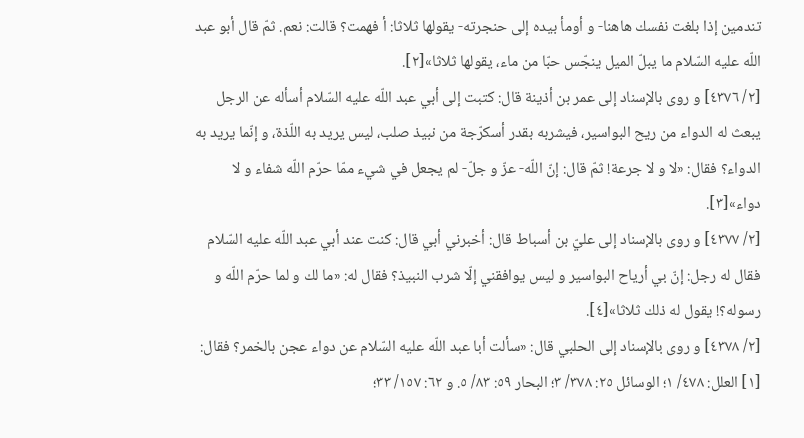تندمين إذا بلغت نفسك هاهنا- و أومأ بيده إلى حنجرته- يقولها ثلاثا: أ فهمت؟ قالت: نعم. ثمّ قال أبو عبد اللّه عليه السّلام ما يبلّ الميل ينجّس حبّا من ماء، يقولها ثلاثا»[٢].
[٢/ ٤٣٧٦] و روى بالإسناد إلى عمر بن أذينة قال: كتبت إلى أبي عبد اللّه عليه السّلام أسأله عن الرجل يبعث له الدواء من ريح البواسير، فيشربه بقدر أسكرّجة من نبيذ صلب، ليس يريد به اللّذة، و إنّما يريد به الدواء؟ فقال: «لا و لا جرعة! ثمّ قال: إنّ اللّه- عزّ و جلّ- لم يجعل في شيء ممّا حرّم اللّه شفاء و لا دواء»[٣].
[٢/ ٤٣٧٧] و روى بالإسناد إلى عليّ بن أسباط قال: أخبرني أبي قال: كنت عند أبي عبد اللّه عليه السّلام فقال له رجل: إنّ بي أرياح البواسير و ليس يوافقني إلّا شرب النبيذ؟ فقال له: «ما لك و لما حرّم اللّه و رسوله؟! يقول له ذلك ثلاثا»[٤].
[٢/ ٤٣٧٨] و روى بالإسناد إلى الحلبي قال: «سألت أبا عبد اللّه عليه السّلام عن دواء عجن بالخمر؟ فقال:
[١] العلل: ٤٧٨/ ١؛ الوسائل ٢٥: ٣٧٨/ ٣؛ البحار ٥٩: ٨٣/ ٥. و ٦٢: ١٥٧/ ٣٣؛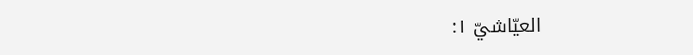العيّاشيّ ١: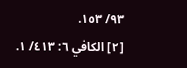٩٣/ ١٥٣.
[٢] الكافي ٦: ٤١٣/ ١.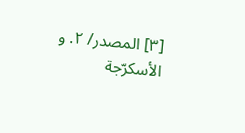[٣] المصدر/ ٢. و الأسكرّجة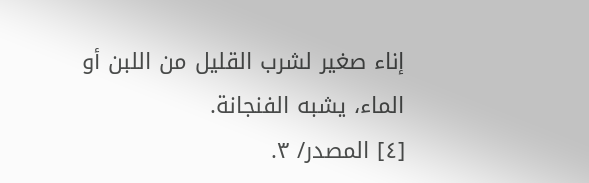إناء صغير لشرب القليل من اللبن أو الماء، يشبه الفنجانة.
[٤] المصدر/ ٣.